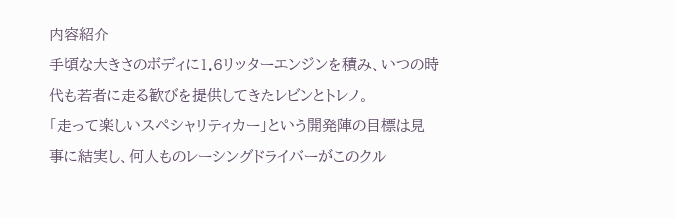内容紹介
手頃な大きさのボディに1.6リッターエンジンを積み、いつの時代も若者に走る歓びを提供してきたレビンとトレノ。
「走って楽しいスペシャリティカー」という開発陣の目標は見事に結実し、何人ものレーシングドライバーがこのクル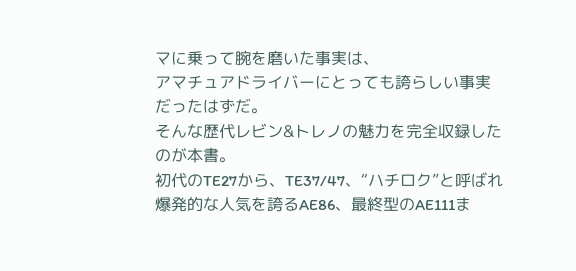マに乗って腕を磨いた事実は、
アマチュアドライバーにとっても誇らしい事実だったはずだ。
そんな歴代レビン&トレノの魅力を完全収録したのが本書。
初代のTE27から、TE37/47、“ハチロク”と呼ばれ爆発的な人気を誇るAE86、最終型のAE111ま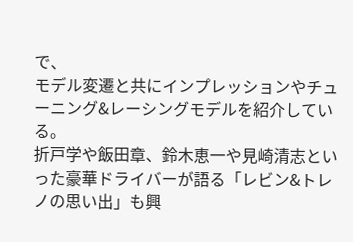で、
モデル変遷と共にインプレッションやチューニング&レーシングモデルを紹介している。
折戸学や飯田章、鈴木恵一や見崎清志といった豪華ドライバーが語る「レビン&トレノの思い出」も興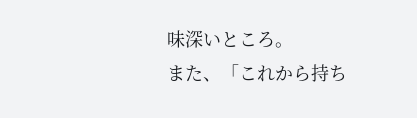味深いところ。
また、「これから持ち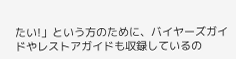たい!」という方のために、バイヤーズガイドやレストアガイドも収録しているの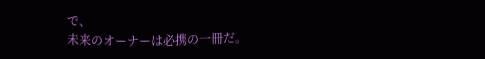で、
未来のオーナーは必携の一冊だ。